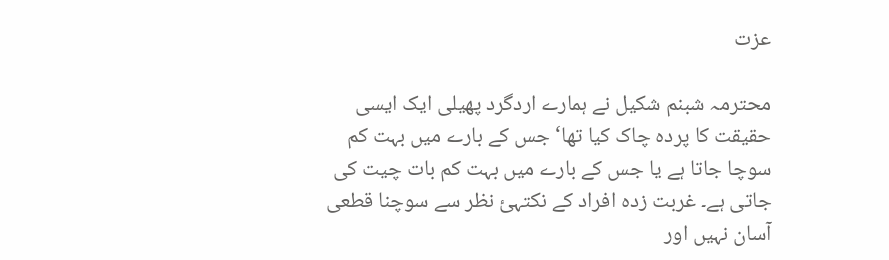عزت

محترمہ شبنم شکیل نے ہمارے اردگرد پھیلی ایک ایسی حقیقت کا پردہ چاک کیا تھا‘ جس کے بارے میں بہت کم سوچا جاتا ہے یا جس کے بارے میں بہت کم بات چیت کی جاتی ہے۔ غربت زدہ افراد کے نکتہئ نظر سے سوچنا قطعی آسان نہیں اور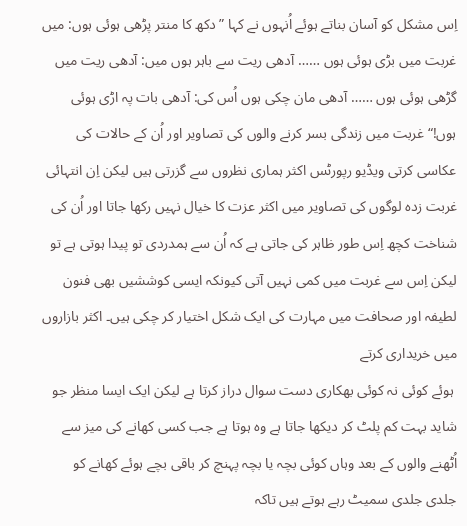اِس مشکل کو آسان بناتے ہوئے اُنہوں نے کہا ”دکھ کا منتر پڑھی ہوئی ہوں: میں غربت میں بڑی ہوئی ہوں …… آدھی ریت سے باہر ہوں میں: آدھی ریت میں گڑھی ہوئی ہوں …… آدھی مان چکی ہوں اُس کی: آدھی بات پہ اڑی ہوئی ہوں!“ غربت میں زندگی بسر کرنے والوں کی تصاویر اور اُن کے حالات کی عکاسی کرتی ویڈیو رپورٹس اکثر ہماری نظروں سے گزرتی ہیں لیکن اِن انتہائی غربت زدہ لوگوں کی تصاویر میں اکثر عزت کا خیال نہیں رکھا جاتا اور اُن کی شناخت کچھ اِس طور ظاہر کی جاتی ہے کہ اُن سے ہمدردی تو پیدا ہوتی ہے تو لیکن اِس سے غربت میں کمی نہیں آتی کیونکہ ایسی کوششیں بھی فنون لطیفہ اور صحافت میں مہارت کی ایک شکل اختیار کر چکی ہیں۔ اکثر بازاروں میں خریداری کرتے
 ہوئے کوئی نہ کوئی بھکاری دست سوال دراز کرتا ہے لیکن ایک ایسا منظر جو شاید بہت کم پلٹ کر دیکھا جاتا ہے وہ ہوتا ہے جب کسی کھانے کی میز سے اُٹھنے والوں کے بعد وہاں کوئی بچہ یا بچہ پہنچ کر باقی بچے ہوئے کھانے کو جلدی جلدی سمیٹ رہے ہوتے ہیں تاکہ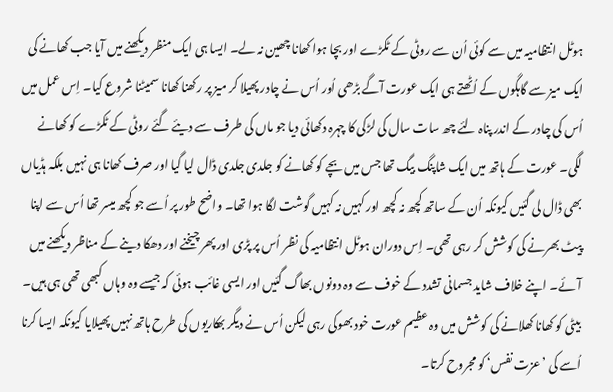ہوٹل انتظامیہ میں سے کوئی اُن سے روٹی کے ٹکڑے اور بچا ہوا کھانا چھین نہ لے۔ ایسا ہی ایک منظر دیکھنے میں آیا جب کھانے کی ایک میز سے گاہگوں کے اُٹھتے ہی ایک عورت آگے بڑھی اُور اُس نے چادر پھیلا کر میز پر رکھنا کھانا سمیٹنا شروع کیا۔ اِس عمل میں اُس کی چادر کے اندر پناہ لئے چھ سات سال کی لڑکی کا چہرہ دکھائی دیا جو ماں کی طرف سے دیئے گئے روٹی کے ٹکڑے کو کھانے لگی۔ عورت کے ہاتھ میں ایک شاپنگ بیگ تھا جس میں بچے کو کھانے کو جلدی جلدی ڈال لیا گیا اور صرف کھانا ہی نہیں بلکہ ہڈیاں بھی ڈال لی گئیں کیونکہ اُن کے ساتھ کچھ نہ کچھ اور کہیں نہ کہیں گوشت لگا ہوا تھا۔ واضح طور پر اُسے جو کچھ میسر تھا اُس سے اپنا پیٹ بھرنے کی کوشش کر رہی تھی۔ اِس دوران ہوٹل انتظامیہ کی نظر اُس پر پڑی اور پھر چیخنے اور دھکا دینے کے مناظر دیکھنے میں آئے۔ اپنے خلاف شاید جسمانی تشدد کے خوف سے وہ دونوں بھاگ گئیں اور ایسی غائب ہوئی کہ جیسے وہ وہاں کبھی تھی ہی ہیں۔ بیٹی کو کھانا کھلانے کی کوشش میں وہ عظیم عورت خود بھوکی رہی لیکن اُس نے دیگر بھکاریوں کی طرح ہاتھ نہیں پھیلایا کیونکہ ایسا کرنا اُسے کی ’عزت نفس‘ کو مجروح کرتا۔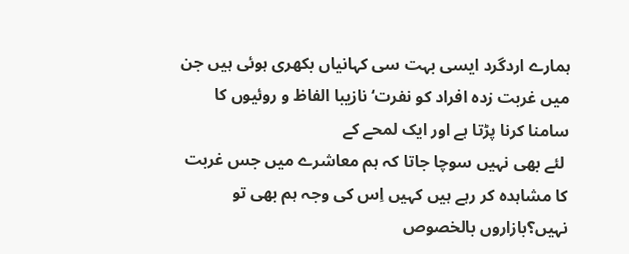ہمارے اردگرد ایسی بہت سی کہانیاں بکھری ہوئی ہیں جن میں غربت زدہ افراد کو نفرت‘ نازیبا الفاظ و روئیوں کا سامنا کرنا پڑتا ہے اور ایک لمحے کے
 لئے بھی نہیں سوچا جاتا کہ ہم معاشرے میں جس غربت کا مشاہدہ کر رہے ہیں کہیں اِس کی وجہ ہم بھی تو نہیں؟بازاروں بالخصوص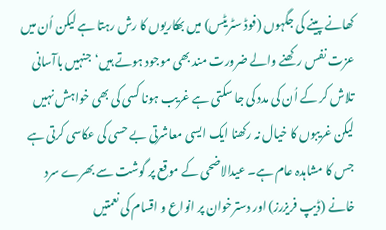کھانے پینے کی جگہوں (فوڈ سٹریٹس) میں بھکاریوں کا رش رہتا ہے لیکن اُن میں عزت نفس رکھنے والے ضرورت مند بھی موجود ہوتے ہیں‘جنہیں باآسانی تلاش کر کے اُن کی مدد کی جا سکتی ہے غریب ہونا کسی کی بھی خواہش نہیں لیکن غریبوں کا خیال نہ رکھنا ایک ایسی معاشرتی بے حسی کی عکاسی کرتی ہے جس کا مشاہدہ عام ہے۔ عیدالاضحی کے موقع پر گوشت سے بھرے سرد خانے (ڈیپ فریزرز) اور دسترخوان پر انواع و اقسام کی نعمتیں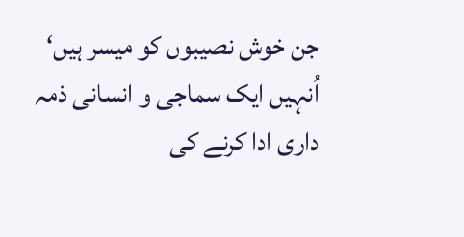جن خوش نصیبوں کو میسر ہیں‘ اُنہیں ایک سماجی و انسانی ذمہ داری ادا کرنے کی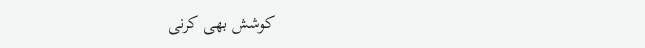کوشش بھی کرنی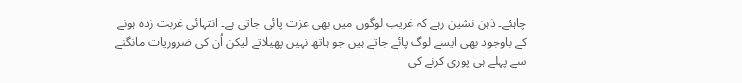چاہئے۔ ذہن نشین رہے کہ غریب لوگوں میں بھی عزت پائی جاتی ہے۔ انتہائی غربت زدہ ہونے کے باوجود بھی ایسے لوگ پائے جاتے ہیں جو ہاتھ نہیں پھیلاتے لیکن اُن کی ضروریات مانگنے سے پہلے ہی پوری کرنے کی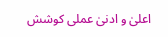اعلیٰ و ادنیٰ عملی کوشش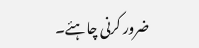ضرور کرنی چاہئے۔